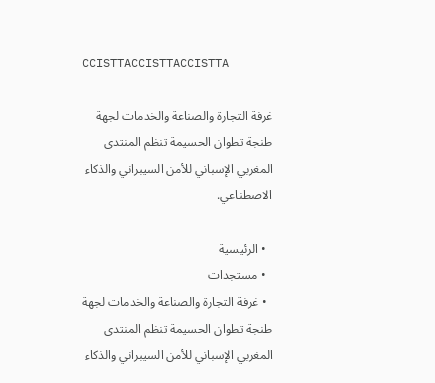CCISTTACCISTTACCISTTA

غرفة التجارة والصناعة والخدمات لجهة طنجة تطوان الحسيمة تنظم المنتدى المغربي الإسباني للأمن السيبراني والذكاء الاصطناعي.

  • الرئيسية
  • مستجدات
  • غرفة التجارة والصناعة والخدمات لجهة طنجة تطوان الحسيمة تنظم المنتدى المغربي الإسباني للأمن السيبراني والذكاء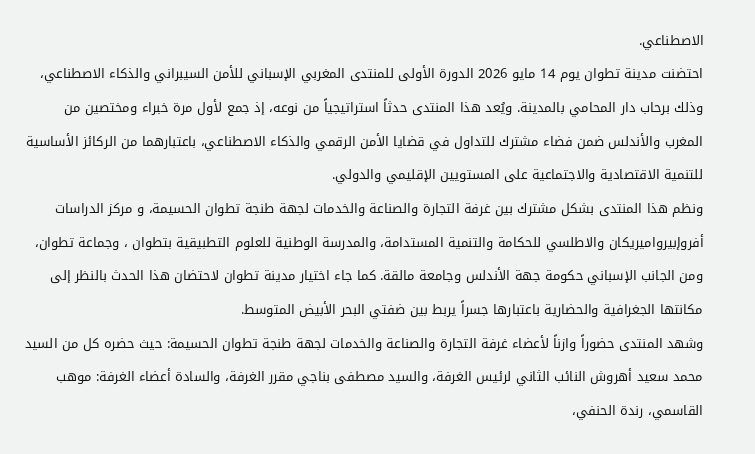الاصطناعي.
احتضنت مدينة تطوان يوم 14 مايو 2026 الدورة الأولى للمنتدى المغربي الإسباني للأمن السيبراني والذكاء الاصطناعي، وذلك برحاب دار المحامي بالمدينة. ويُعد هذا المنتدى حدثاً استراتيجياً من نوعه، إذ جمع لأول مرة خبراء ومختصين من المغرب والأندلس ضمن فضاء مشترك للتداول في قضايا الأمن الرقمي والذكاء الاصطناعي، باعتبارهما من الركائز الأساسية للتنمية الاقتصادية والاجتماعية على المستويين الإقليمي والدولي.
ونظم هذا المنتدى بشكل مشترك بين غرفة التجارة والصناعة والخدمات لجهة طنجة تطوان الحسيمة، و مركز الدراسات أفروإبيرواميريكان والاطلسي للحكامة والتنمية المستدامة، والمدرسة الوطنية للعلوم التطبيقية بتطوان ، وجماعة تطوان، ومن الجانب الإسباني حكومة جهة الأندلس وجامعة مالقة. كما جاء اختيار مدينة تطوان لاحتضان هذا الحدث بالنظر إلى مكانتها الجغرافية والحضارية باعتبارها جسراً يربط بين ضفتي البحر الأبيض المتوسط.
وشهد المنتدى حضوراً وازناً لأعضاء غرفة التجارة والصناعة والخدمات لجهة طنجة تطوان الحسيمة: حيث حضره كل من السيد محمد سعيد أهروش النائب الثاني لرئيس الغرفة، والسيد مصطفى بناجي مقرر الغرفة، والسادة أعضاء الغرفة: موهب القاسمي، رندة الحنفي،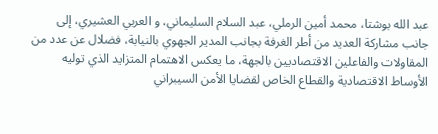عبد الله بوشتا، محمد أمين الرملي، عبد السلام السليماني، و العربي العشيري، إلى جانب مشاركة العديد من أطر الغرفة بجانب المدير الجهوي بالنيابة، فضلال عن عدد من المقاولات والفاعلين الاقتصاديين بالجهة، ما يعكس الاهتمام المتزايد الذي توليه الأوساط الاقتصادية والقطاع الخاص لقضايا الأمن السيبراني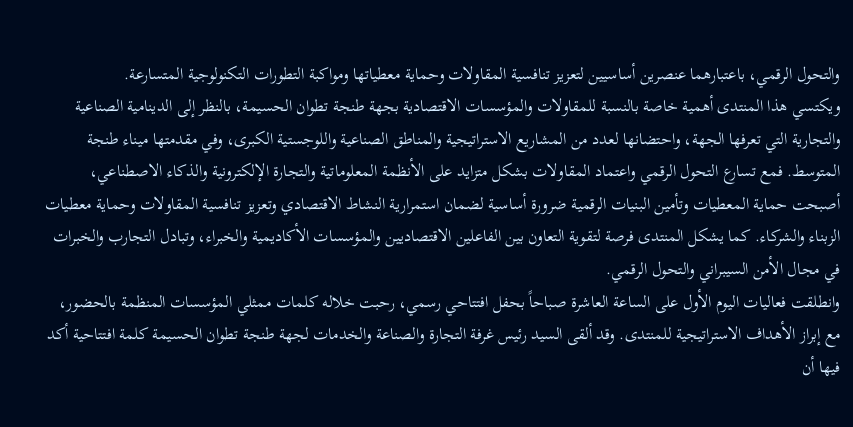والتحول الرقمي، باعتبارهما عنصرين أساسيين لتعزيز تنافسية المقاولات وحماية معطياتها ومواكبة التطورات التكنولوجية المتسارعة.
ويكتسي هذا المنتدى أهمية خاصة بالنسبة للمقاولات والمؤسسات الاقتصادية بجهة طنجة تطوان الحسيمة، بالنظر إلى الدينامية الصناعية والتجارية التي تعرفها الجهة، واحتضانها لعدد من المشاريع الاستراتيجية والمناطق الصناعية واللوجستية الكبرى، وفي مقدمتها ميناء طنجة المتوسط. فمع تسارع التحول الرقمي واعتماد المقاولات بشكل متزايد على الأنظمة المعلوماتية والتجارة الإلكترونية والذكاء الاصطناعي، أصبحت حماية المعطيات وتأمين البنيات الرقمية ضرورة أساسية لضمان استمرارية النشاط الاقتصادي وتعزيز تنافسية المقاولات وحماية معطيات الزبناء والشركاء. كما يشكل المنتدى فرصة لتقوية التعاون بين الفاعلين الاقتصاديين والمؤسسات الأكاديمية والخبراء، وتبادل التجارب والخبرات في مجال الأمن السيبراني والتحول الرقمي.
وانطلقت فعاليات اليوم الأول على الساعة العاشرة صباحاً بحفل افتتاحي رسمي، رحبت خلاله كلمات ممثلي المؤسسات المنظمة بالحضور، مع إبراز الأهداف الاستراتيجية للمنتدى. وقد ألقى السيد رئيس غرفة التجارة والصناعة والخدمات لجهة طنجة تطوان الحسيمة كلمة افتتاحية أكد فيها أن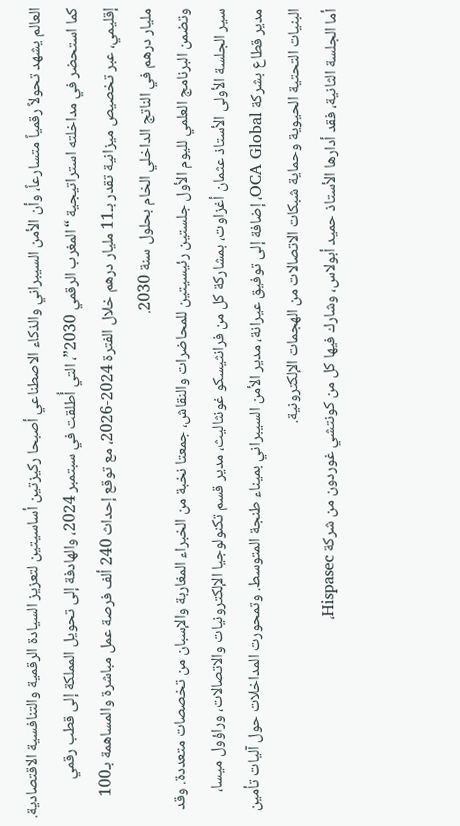العالم يشهد تحولاً رقمياً متسارعاً، وأن الأمن السيبراني والذكاء الاصطناعي أصبحا ركيزتين أساسيتين لتعزيز السيادة الرقمية والتنافسية الاقتصادية. كما استحضر في مداخلته استراتيجية “المغرب الرقمي 2030”، التي أُطلقت في سبتمبر 2024، والهادفة إلى تحويل المملكة إلى قطب رقمي إقليمي، عبر تخصيص ميزانية تقدر بـ11 مليار درهم خلال الفترة 2024-2026، مع توقع إحداث 240 ألف فرصة عمل مباشرة والمساهمة بـ100 مليار درهم في الناتج الداخلي الخام بحلول سنة 2030.
وتضمن البرنامج العلمي لليوم الأول جلستين رئيسيتين للمحاضرات والنقاش، جمعتا نخبة من الخبراء المغاربة والإسبان من تخصصات متعددة. وقد سير الجلسة الأولى الأستاذ عثمان أغزاوت، بمشاركة كل من فرانثيسكو غونثاليث، مدير قسم تكنولوجيا الإلكترونيات والاتصالات، وراؤول ميسا، مدير قطاع بشركة OCA Global، إضافة إلى توفيق عيرانة، مدير الأمن السيبراني بميناء طنجة المتوسط. وتمحورت المداخلات حول آليات تأمين البنيات التحتية الحيوية وحماية شبكات الاتصالات من الهجمات الإلكترونية.
أما الجلسة الثانية، فقد أدارها الأستاذ حميد أبولاس، وشارك فيها كل من كونتشي غوردون من شركة Hispasec،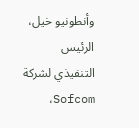وأنطونيو خيل، الرئيس التنفيذي لشركة Sofcom،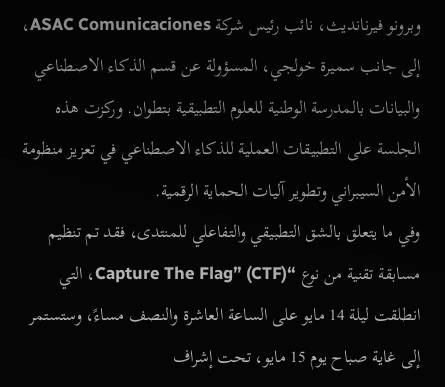وبرونو فيرنانديث، نائب رئيس شركة ASAC Comunicaciones، إلى جانب سميرة خولجي، المسؤولة عن قسم الذكاء الاصطناعي والبيانات بالمدرسة الوطنية للعلوم التطبيقية بتطوان. وركزت هذه الجلسة على التطبيقات العملية للذكاء الاصطناعي في تعزيز منظومة الأمن السيبراني وتطوير آليات الحماية الرقمية.
وفي ما يتعلق بالشق التطبيقي والتفاعلي للمنتدى، فقد تم تنظيم مسابقة تقنية من نوع “Capture The Flag” (CTF)، التي انطلقت ليلة 14 مايو على الساعة العاشرة والنصف مساءً، وستستمر إلى غاية صباح يوم 15 مايو، تحت إشراف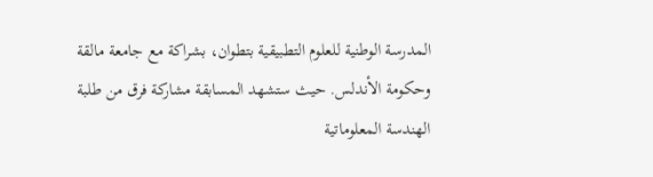المدرسة الوطنية للعلوم التطبيقية بتطوان، بشراكة مع جامعة مالقة وحكومة الأندلس. حيث ستشهد المسابقة مشاركة فرق من طلبة الهندسة المعلوماتية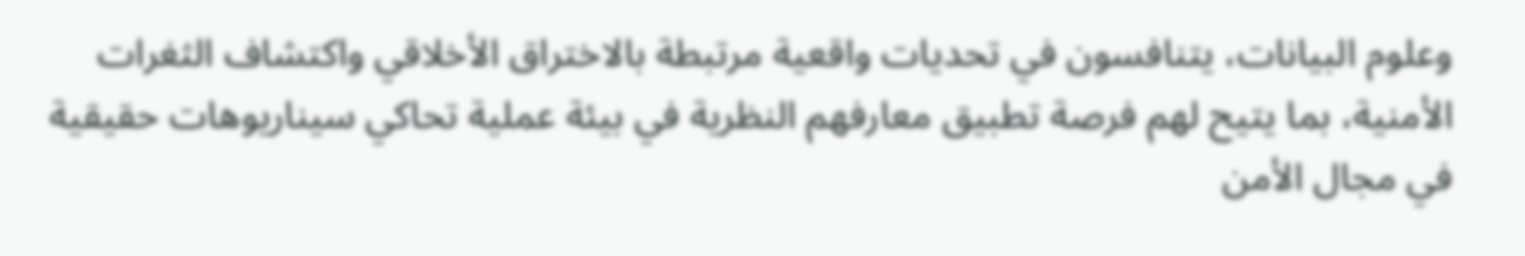وعلوم البيانات، يتنافسون في تحديات واقعية مرتبطة بالاختراق الأخلاقي واكتشاف الثغرات الأمنية، بما يتيح لهم فرصة تطبيق معارفهم النظرية في بيئة عملية تحاكي سيناريوهات حقيقية في مجال الأمن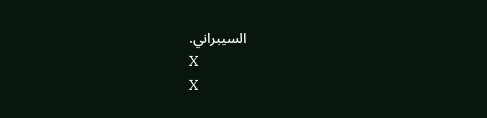السيبراني.
X
X